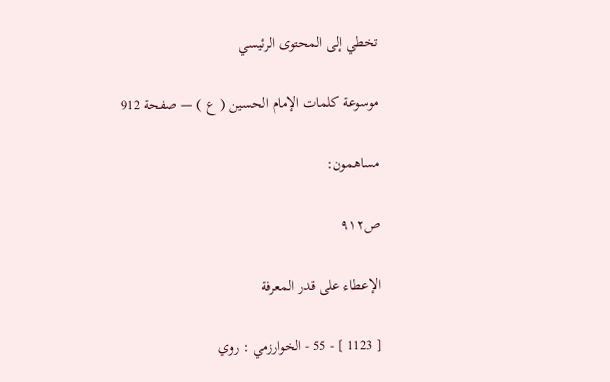تخطي إلى المحتوى الرئيسي

موسوعة كلمات الإمام الحسين ( ع ) — صفحة 912

مساهمون:

ص٩١٢

الإعطاء على قدر المعرفة

[ 1123 ] - 55 - الخوارزمي : روي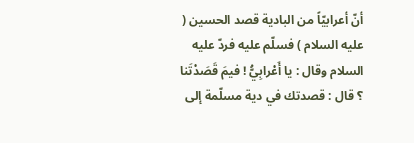أنّ أعرابيّاً من البادية قصد الحسين ( عليه السلام ) فسلّم عليه فردّ عليه السلام وقال : يا أَعْرابِيُّ ! فيمَ قَصَدْتَنا ؟ قال : قصدتك في دية مسلّمة إلى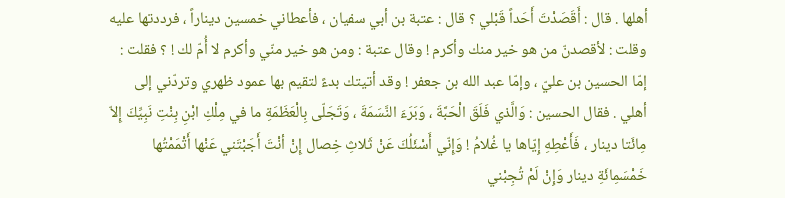أهلها . قال : أَقَصَدْتَ أَحَداً قَبْلي ؟ قال : عتبة بن أبي سفيان ، فأعطاني خمسين ديناراً ، فرددتها عليه وقلت : لأقصدنّ من هو خير منك وأكرم ! وقال عتبة : ومن هو خير منّي وأكرم لا أُمّ لك ! ؟ فقلت : إمّا الحسين بن عليّ ، وإمّا عبد الله بن جعفر ! وقد أتيتك بدءً لتقيم بها عمود ظهري وتردّني إلى أهلي . فقال الحسين : وَالَّذي فَلَقَ الْحَبَّةَ ، وَبَرَءَ النَّسَمَةَ ، وَتَجَلّى بِالْعَظَمَةِ ما في مِلْكِ ابْنِ بِنْتِ نَبِيِّكَ إِلاّ مِائَتا دينار ، فَأَعْطِهِ إِيّاها يا غُلامُ ! وَإِنّي أَسْئَلُكَ عَنْ ثَلاثِ خِصال إِنْ أنْتَ أَجَبْتَني عَنْها أَتْمَمْتُها خَمْسَمِائَةِ دينار وَإِنْ لَمْ تُجِبْني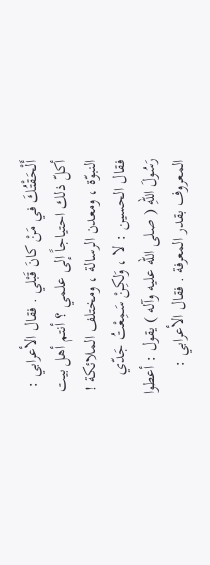أَلْحَقْتُكَ في مَنْ كانَ قَبْلي . فقال الأعرابي : أكلّ ذلك احتياجاً إلى علمي ؟ أنتم أهل بيت النبوّة ، ومعدن الرسالة ، ومختلف الملائكة ! فقال الحسين : لا ، وَلكِنْ سَمِعْتُ جَدّي رَسُولَ اللهِ ( صلى الله عليه وآله ) يقول : أعطوا المعروف بقدر المعرفة . فقال الأعرابي :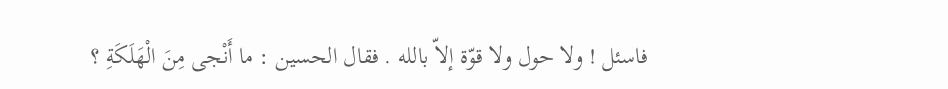فاسئل ! ولا حول ولا قوّة إلاّ بالله . فقال الحسين : ما أَنْجى مِنَ الْهَلَكَةِ ؟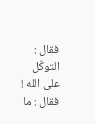فقال : التوكّل على الله ! فقال : ما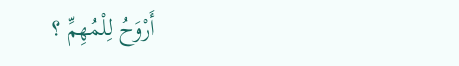أَرْوَحُ لِلْمُهِمِّ ؟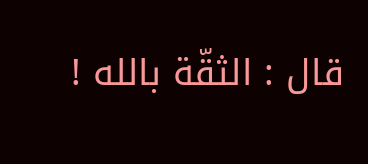قال : الثقّة بالله !